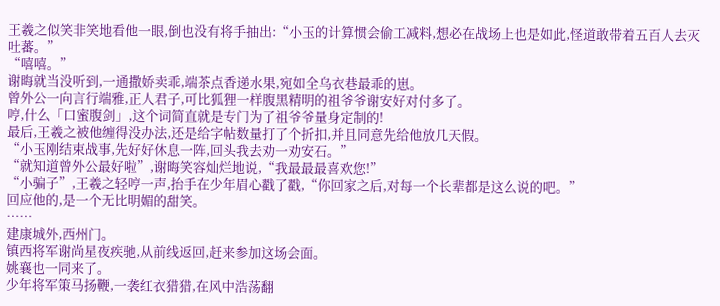王羲之似笑非笑地看他一眼,倒也没有将手抽出:“小玉的计算惯会偷工减料,想必在战场上也是如此,怪道敢带着五百人去灭吐蕃。”
“嘻嘻。”
谢晦就当没听到,一通撒娇卖乖,端茶点香递水果,宛如全乌衣巷最乖的崽。
曾外公一向言行端雅,正人君子,可比狐狸一样腹黑精明的祖爷爷谢安好对付多了。
哼,什么「口蜜腹剑」,这个词简直就是专门为了祖爷爷量身定制的!
最后,王羲之被他缠得没办法,还是给字帖数量打了个折扣,并且同意先给他放几天假。
“小玉刚结束战事,先好好休息一阵,回头我去劝一劝安石。”
“就知道曾外公最好啦”,谢晦笑容灿烂地说,“我最最最喜欢您!”
“小骗子”,王羲之轻哼一声,抬手在少年眉心戳了戳,“你回家之后,对每一个长辈都是这么说的吧。”
回应他的,是一个无比明媚的甜笑。
……
建康城外,西州门。
镇西将军谢尚星夜疾驰,从前线返回,赶来参加这场会面。
姚襄也一同来了。
少年将军策马扬鞭,一袭红衣猎猎,在风中浩荡翻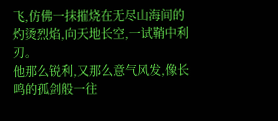飞,仿佛一抹摧烧在无尽山海间的灼烫烈焰,向天地长空,一试鞘中利刃。
他那么锐利,又那么意气风发,像长鸣的孤剑般一往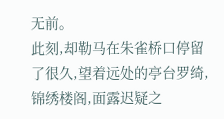无前。
此刻,却勒马在朱雀桥口停留了很久,望着远处的亭台罗绮,锦绣楼阁,面露迟疑之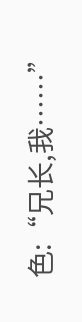色:“兄长,我……”